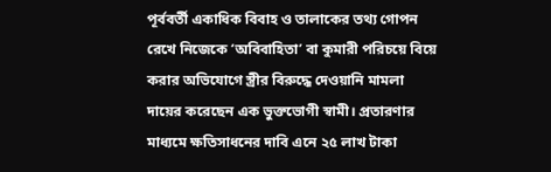পূর্ববর্তী একাধিক বিবাহ ও তালাকের তথ্য গোপন রেখে নিজেকে ‘অবিবাহিতা’ বা কুমারী পরিচয়ে বিয়ে করার অভিযোগে স্ত্রীর বিরুদ্ধে দেওয়ানি মামলা দায়ের করেছেন এক ভুক্তভোগী স্বামী। প্রতারণার মাধ্যমে ক্ষতিসাধনের দাবি এনে ২৫ লাখ টাকা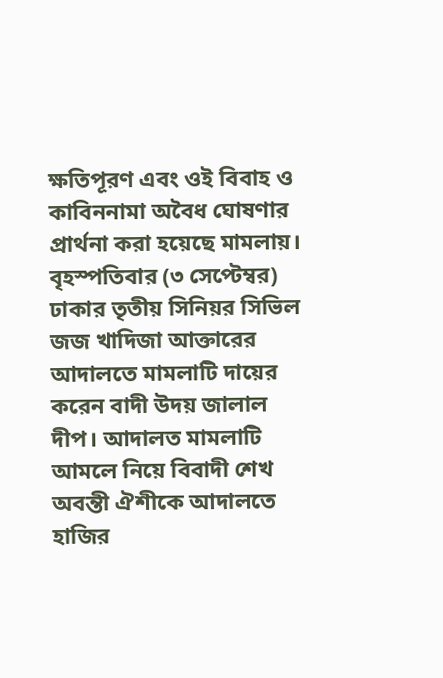ক্ষতিপূরণ এবং ওই বিবাহ ও কাবিননামা অবৈধ ঘোষণার প্রার্থনা করা হয়েছে মামলায়।
বৃহস্পতিবার (৩ সেপ্টেম্বর) ঢাকার তৃতীয় সিনিয়র সিভিল জজ খাদিজা আক্তারের আদালতে মামলাটি দায়ের করেন বাদী উদয় জালাল দীপ। আদালত মামলাটি আমলে নিয়ে বিবাদী শেখ অবন্তী ঐশীকে আদালতে হাজির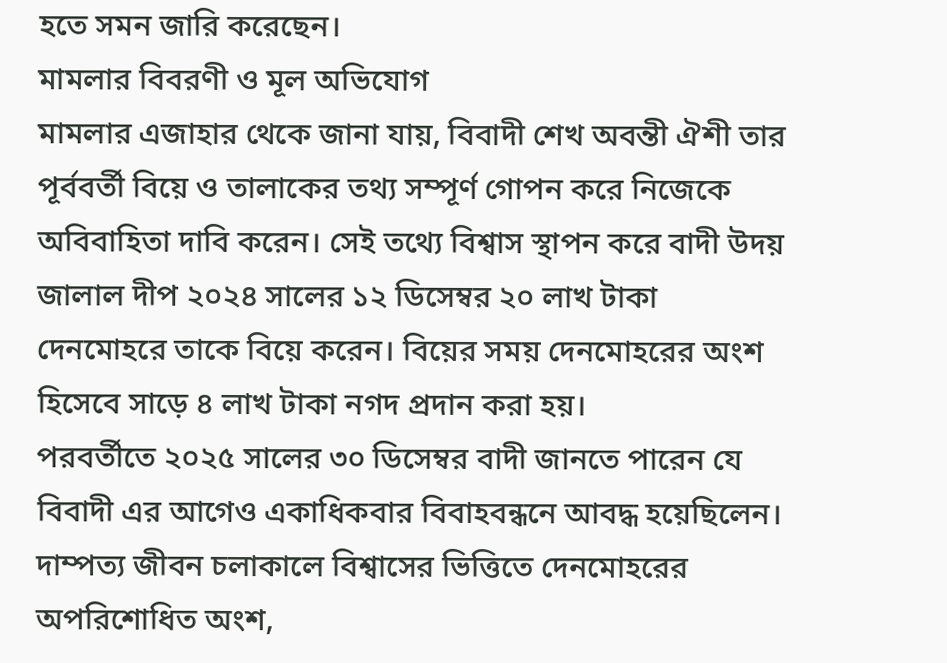হতে সমন জারি করেছেন।
মামলার বিবরণী ও মূল অভিযোগ
মামলার এজাহার থেকে জানা যায়, বিবাদী শেখ অবন্তী ঐশী তার পূর্ববর্তী বিয়ে ও তালাকের তথ্য সম্পূর্ণ গোপন করে নিজেকে অবিবাহিতা দাবি করেন। সেই তথ্যে বিশ্বাস স্থাপন করে বাদী উদয় জালাল দীপ ২০২৪ সালের ১২ ডিসেম্বর ২০ লাখ টাকা দেনমোহরে তাকে বিয়ে করেন। বিয়ের সময় দেনমোহরের অংশ হিসেবে সাড়ে ৪ লাখ টাকা নগদ প্রদান করা হয়।
পরবর্তীতে ২০২৫ সালের ৩০ ডিসেম্বর বাদী জানতে পারেন যে বিবাদী এর আগেও একাধিকবার বিবাহবন্ধনে আবদ্ধ হয়েছিলেন। দাম্পত্য জীবন চলাকালে বিশ্বাসের ভিত্তিতে দেনমোহরের অপরিশোধিত অংশ,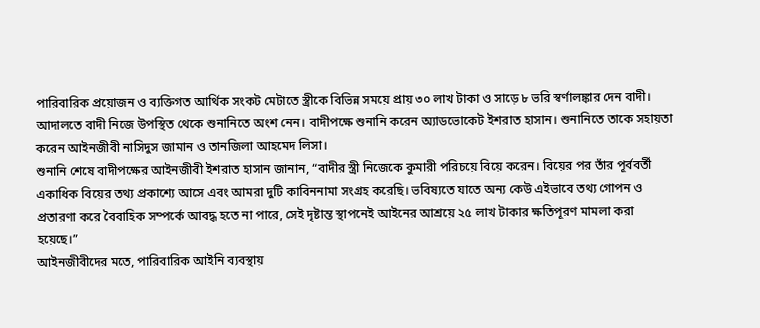পারিবারিক প্রয়োজন ও ব্যক্তিগত আর্থিক সংকট মেটাতে স্ত্রীকে বিভিন্ন সময়ে প্রায় ৩০ লাখ টাকা ও সাড়ে ৮ ভরি স্বর্ণালঙ্কার দেন বাদী।
আদালতে বাদী নিজে উপস্থিত থেকে শুনানিতে অংশ নেন। বাদীপক্ষে শুনানি করেন অ্যাডভোকেট ইশরাত হাসান। শুনানিতে তাকে সহায়তা করেন আইনজীবী নাসিদুস জামান ও তানজিলা আহমেদ লিসা।
শুনানি শেষে বাদীপক্ষের আইনজীবী ইশরাত হাসান জানান, “বাদীর স্ত্রী নিজেকে কুমারী পরিচয়ে বিয়ে করেন। বিয়ের পর তাঁর পূর্ববর্তী একাধিক বিয়ের তথ্য প্রকাশ্যে আসে এবং আমরা দুটি কাবিননামা সংগ্রহ করেছি। ভবিষ্যতে যাতে অন্য কেউ এইভাবে তথ্য গোপন ও প্রতারণা করে বৈবাহিক সম্পর্কে আবদ্ধ হতে না পারে, সেই দৃষ্টান্ত স্থাপনেই আইনের আশ্রয়ে ২৫ লাখ টাকার ক্ষতিপূরণ মামলা করা হয়েছে।”
আইনজীবীদের মতে, পারিবারিক আইনি ব্যবস্থায়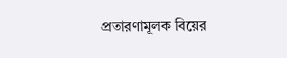প্রতারণামূলক বিয়ের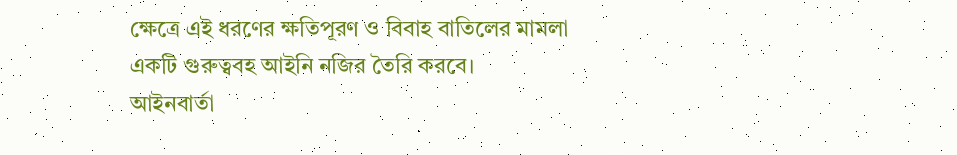ক্ষেত্রে এই ধরণের ক্ষতিপূরণ ও বিবাহ বাতিলের মামলা একটি গুরুত্ববহ আইনি নজির তৈরি করবে।
আইনবার্তা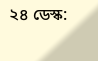২৪ ডেস্ক: